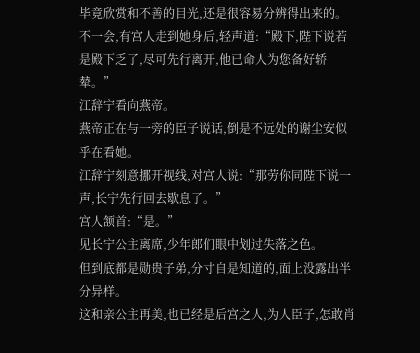毕竟欣赏和不善的目光,还是很容易分辨得出来的。
不一会,有宫人走到她身后,轻声道:“殿下,陛下说若是殿下乏了,尽可先行离开,他已命人为您备好轿辇。”
江辞宁看向燕帝。
燕帝正在与一旁的臣子说话,倒是不远处的谢尘安似乎在看她。
江辞宁刻意挪开视线,对宫人说:“那劳你同陛下说一声,长宁先行回去歇息了。”
宫人颔首:“是。”
见长宁公主离席,少年郎们眼中划过失落之色。
但到底都是勋贵子弟,分寸自是知道的,面上没露出半分异样。
这和亲公主再美,也已经是后宫之人,为人臣子,怎敢肖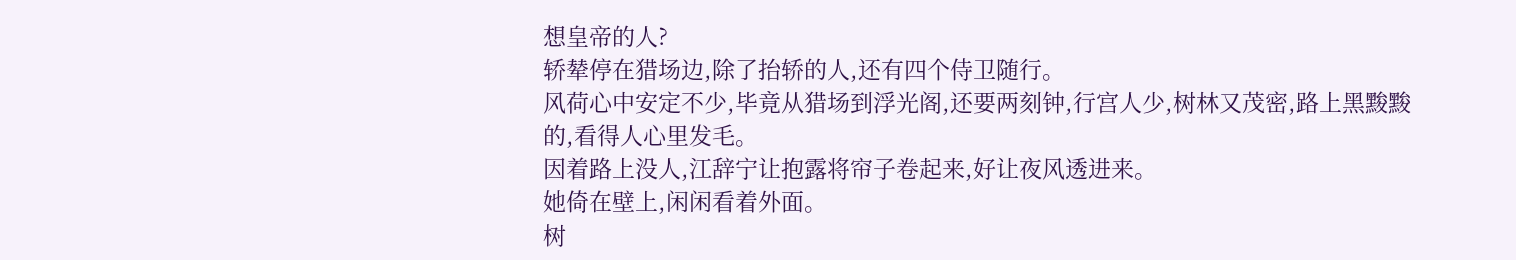想皇帝的人?
轿辇停在猎场边,除了抬轿的人,还有四个侍卫随行。
风荷心中安定不少,毕竟从猎场到浮光阁,还要两刻钟,行宫人少,树林又茂密,路上黑黢黢的,看得人心里发毛。
因着路上没人,江辞宁让抱露将帘子卷起来,好让夜风透进来。
她倚在壁上,闲闲看着外面。
树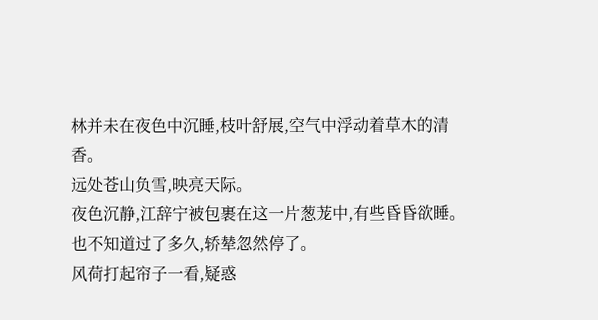林并未在夜色中沉睡,枝叶舒展,空气中浮动着草木的清香。
远处苍山负雪,映亮天际。
夜色沉静,江辞宁被包裹在这一片葱茏中,有些昏昏欲睡。
也不知道过了多久,轿辇忽然停了。
风荷打起帘子一看,疑惑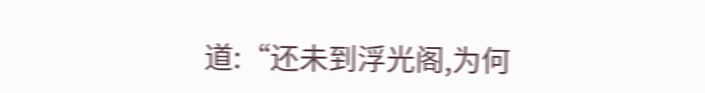道:“还未到浮光阁,为何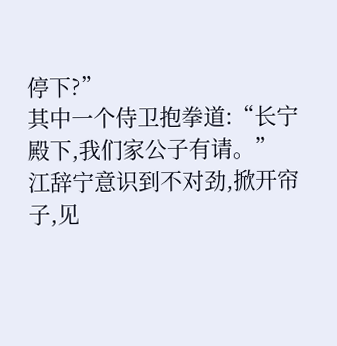停下?”
其中一个侍卫抱拳道:“长宁殿下,我们家公子有请。”
江辞宁意识到不对劲,掀开帘子,见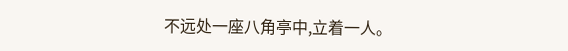不远处一座八角亭中,立着一人。